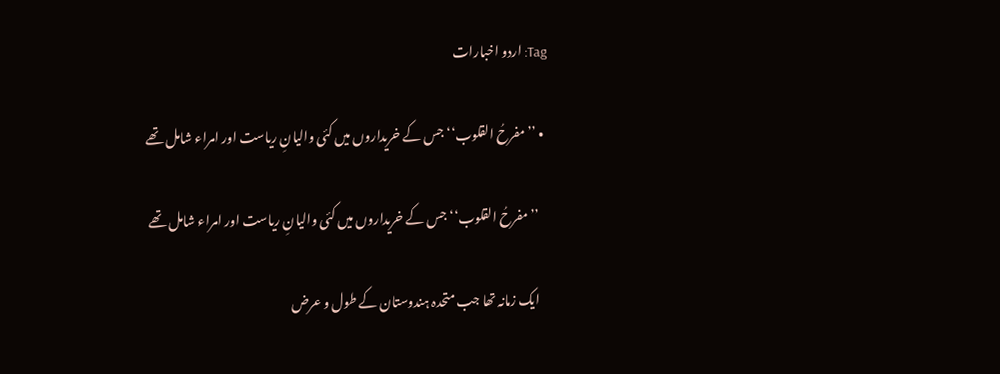Tag: اردو اخبارات

  • ’’مفرحُ القلوب‘‘ جس کے خریداروں میں کئی والیانِ ریاست اور امراء شامل تھے

    ’’مفرحُ القلوب‘‘ جس کے خریداروں میں کئی والیانِ ریاست اور امراء شامل تھے

    ایک زمانہ تھا جب متحدہ ہندوستان کے طول و عرض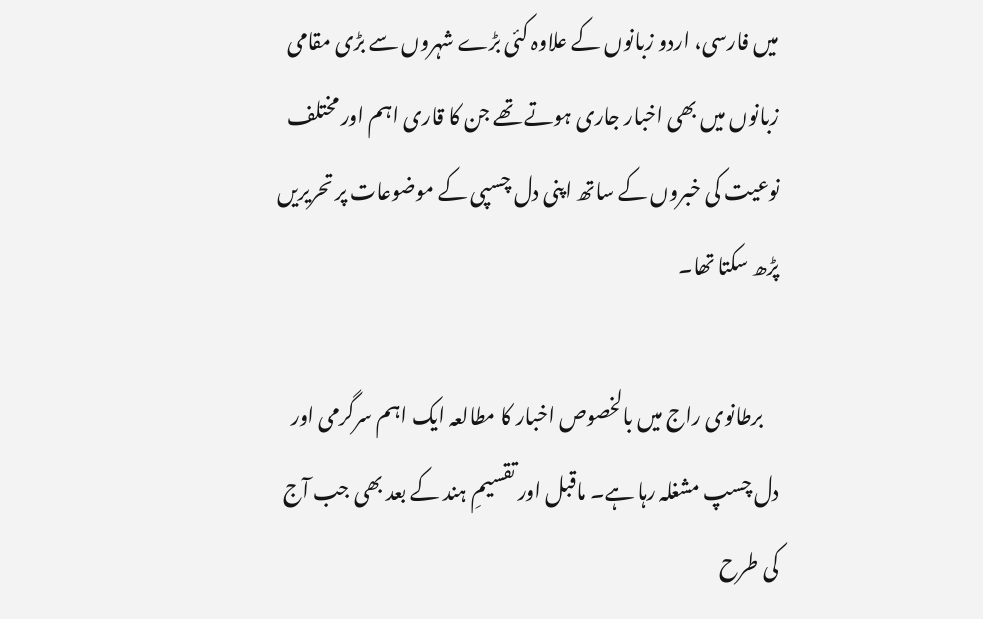میں‌ فارسی، اردو زبانوں کے علاوہ کئی بڑے شہروں سے بڑی مقامی زبانوں میں بھی اخبار جاری ہوتے تھے جن کا قاری اہم اور مختلف نوعیت کی خبروں کے ساتھ اپنی دل چسپی کے موضوعات پر تحریریں پڑھ سکتا تھا۔

    برطانوی راج میں بالخصوص اخبار کا مطالعہ ایک اہم سرگرمی اور دل چسپ مشغلہ رہا ہے۔ ماقبل اور تقسیمِ ہند کے بعد بھی جب آج کی طرح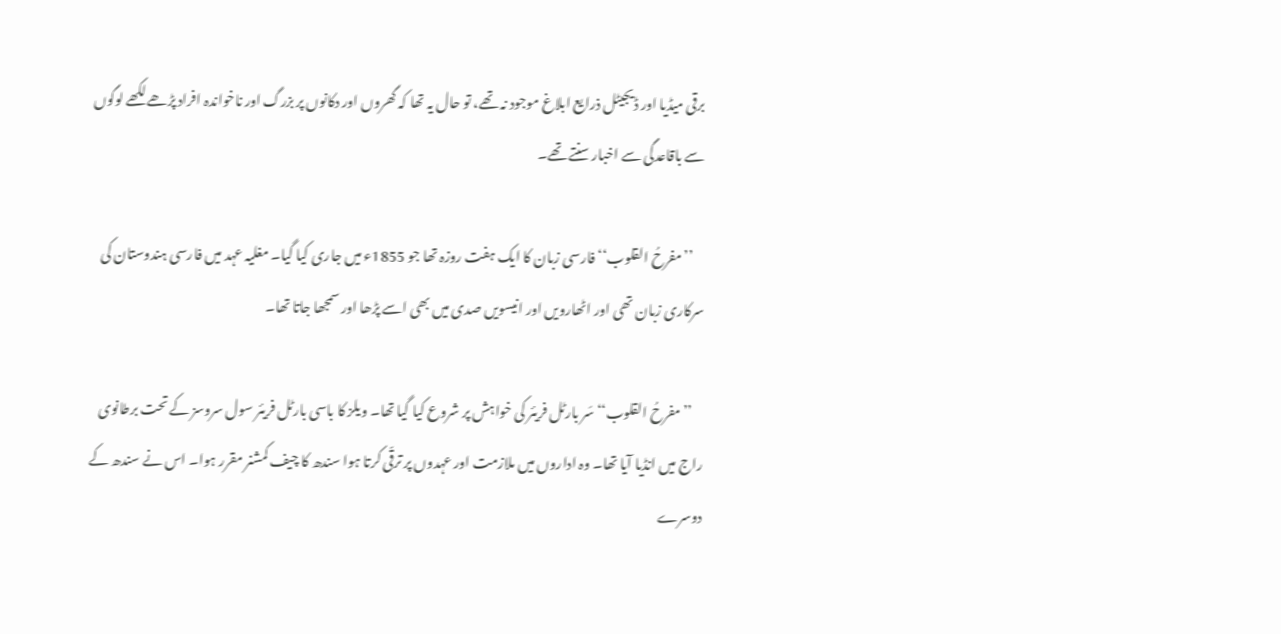برقی میڈیا اور ڈیجیٹل ذرایع ابلاغ موجود نہ تھے، تو حال یہ تھا کہ گھروں اور دکانوں‌ پر بزرگ اور ناخواندہ افراد پڑھے لکھے لوگوں سے باقاعدگی سے اخبار سنتے تھے۔

    ’’مفرحُ القلوب‘‘ فارسی زبان کا ایک ہفت روزہ تھا جو 1855ء میں جاری کیا گیا۔ مغلیہ عہد میں فارسی ہندوستان کی سرکاری زبان تھی اور اٹھارویں اور انیسویں صدی میں بھی اسے پڑھا اور سمجھا جاتا تھا۔

    ’’مفرحُ القلوب‘‘ سَر بارٹل فریئر کی خواہش پر شروع کیا گیا تھا۔ ویلز کا باسی بارٹل فریئر سول سروسز کے تحت برطانوی راج میں انڈیا آیا تھا۔ وہ اداروں میں ملازمت اور عہدوں‌ پر ترقّی کرتا ہوا سندھ کا چیف کمشنر مقرر ہوا۔ اس نے سندھ کے دوسرے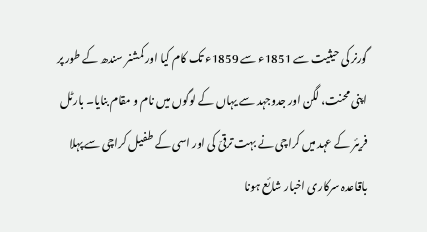گورنر کی حیثیت سے 1851ء سے 1859ء تک کام کیا اور کمشنر سندھ کے طور پر اپنی محنت، لگن اور جدوجہد سے یہاں کے لوگوں میں نام و مقام بنایا۔ بارٹل فریئر کے عہد میں کراچی نے بہت ترقیّ کی اور اسی کے طفیل کراچی سے پہلا باقاعدہ سرکاری اخبار شائع ہونا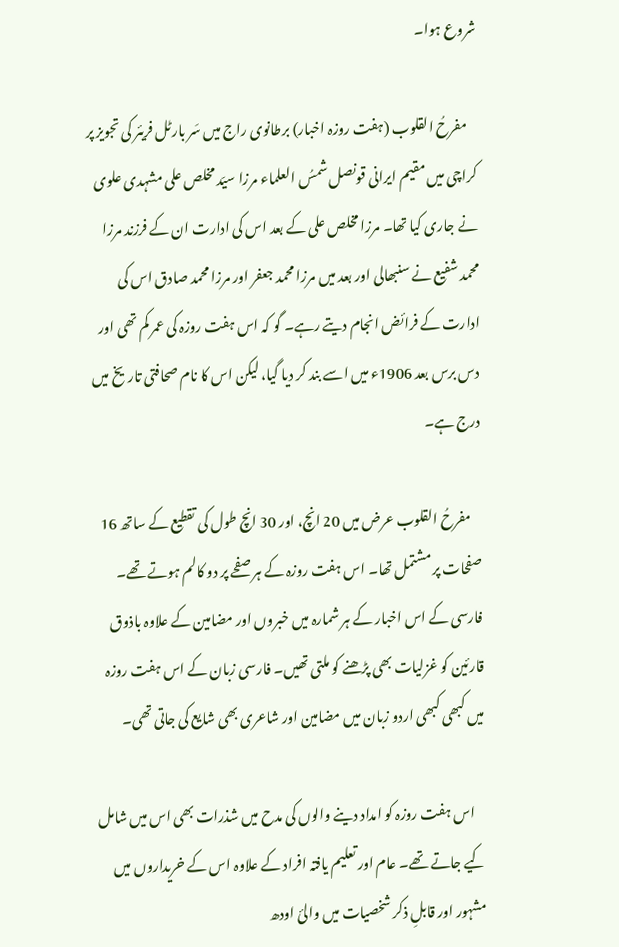شروع ہوا۔

    مفرحُ القلوب (ہفت روزہ اخبار) برطانوی راج میں سَر بارٹل فریئر کی تجویز پر کراچی میں مقیم ایرانی قونصل شمسُ العلماء مرزا سیّد مخلص علی مشہدی علوی نے جاری کیا تھا۔ مرزا مخلص علی کے بعد اس کی ادارت ان کے فرزند مرزا محمد شفیع نے سنبھالی اور بعد میں‌ مرزا محمد جعفر اور مرزا محمد صادق اس کی ادارت کے فرائض انجام دیتے رہے۔ گو کہ اس ہفت روزہ کی عمر کم تھی اور دس برس بعد 1906ء میں اسے بند کر دیا گیا، لیکن اس کا نام صحافتی تاریخ میں درج ہے۔

    مفرحُ القلوب عرض میں‌ 20 انچ، اور 30 انچ طول کی تقطیع کے ساتھ 16 صفحات پر مشتمل تھا۔ اس ہفت روزہ کے ہر صفحے پر دو کالم ہوتے تھے۔ فارسی کے اس اخبار کے ہر شمارہ میں خبروں اور مضامین کے علاوہ باذوق قارئین کو غزلیات بھی پڑھنے کو ملتی تھیں۔ فارسی زبان کے اس ہفت روزہ میں کبھی کبھی اردو زبان میں‌ مضامین اور شاعری بھی شایع کی جاتی تھی۔

    اس ہفت روزہ کو امداد دینے والوں کی مدح میں شذرات بھی اس میں شامل کیے جاتے تھے۔ عام اور تعلیم یافتہ افراد کے علاوہ اس کے خریداروں میں مشہور اور قابلِ ذکر شخصیات میں والیٔ اودھ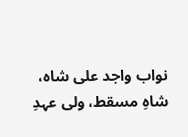نواب واجد علی شاہ، شاہِ مسقط، ولی عہدِ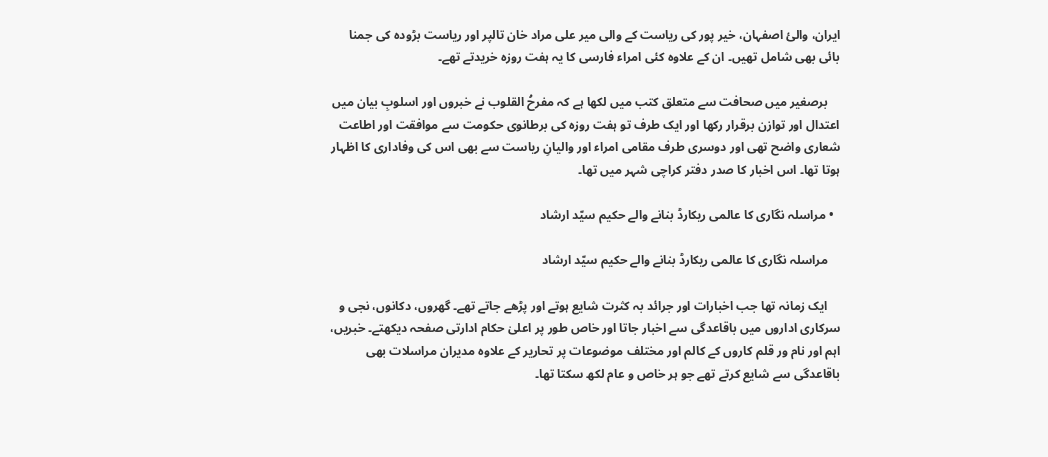ایران، والیٔ اصفہان، خیر پور کی ریاست کے والی میر علی مراد خان تالپر اور ریاست بڑودہ کی جمنا بائی بھی شامل تھیں۔ ان کے علاوہ کئی امراء فارسی کا یہ ہفت روزہ خریدتے تھے۔

    برصغیر میں صحافت سے متعلق کتب میں لکھا ہے کہ مفرحُ القلوب نے خبروں اور اسلوبِ بیان میں اعتدال اور توازن برقرار رکھا اور ایک طرف تو ہفت روزہ کی برطانوی حکومت سے موافقت اور اطاعت شعاری واضح تھی اور دوسری طرف مقامی امراء اور والیانِ ریاست سے بھی اس کی وفاداری کا اظہار ہوتا تھا۔ اس اخبار کا صدر دفتر کراچی شہر میں‌ تھا۔

  • مراسلہ نگاری کا عالمی ریکارڈ بنانے والے حکیم سیّد ارشاد

    مراسلہ نگاری کا عالمی ریکارڈ بنانے والے حکیم سیّد ارشاد

    ایک زمانہ تھا جب اخبارات اور جرائد بہ کثرت شایع ہوتے اور پڑھے جاتے تھے۔ گھروں، دکانوں، نجی و سرکاری اداروں میں باقاعدگی سے اخبار جاتا اور خاص طور پر اعلیٰ حکام ادارتی صفحہ دیکھتے۔ خبریں، اہم اور نام ور قلم کاروں کے کالم اور مختلف موضوعات پر تحاریر کے علاوہ مدیران مراسلات بھی باقاعدگی سے شایع کرتے تھے جو ہر خاص و عام لکھ سکتا تھا۔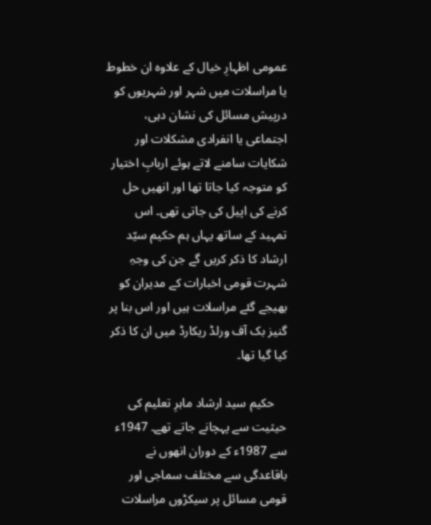عمومی اظہارِ خیال کے علاوہ ان خطوط یا مراسلات میں‌ شہر اور شہریوں‌ کو درپیش مسائل کی نشان دہی، اجتماعی یا انفرادی مشکلات اور شکایات سامنے لاتے ہوئے اربابِ اختیار کو متوجہ کیا جاتا تھا اور انھیں حل کرنے کی اپیل کی جاتی تھی۔ اس تمہید کے ساتھ یہاں‌ ہم حکیم سیّد ارشاد کا ذکر کریں‌ گے جن کی وجہِ شہرت قومی اخبارات کے مدیران کو بھیجے گئے مراسلات ہیں اور اس بنا پر گنیز بک آف ورلڈ ریکارڈ میں‌ ان کا ذکر کیا گیا تھا۔

    حکیم سید ارشاد ماہرِ تعلیم کی حیثیت سے پہچانے جاتے تھے۔ 1947ء سے 1987ء کے دوران انھوں نے باقاعدگی سے مختلف سماجی اور قومی مسائل پر سیکڑوں مراسلات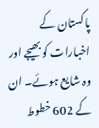پاکستان کے اخبارات کو بھیجے اور وہ شایع ہوئے۔ ان کے 602 خطوط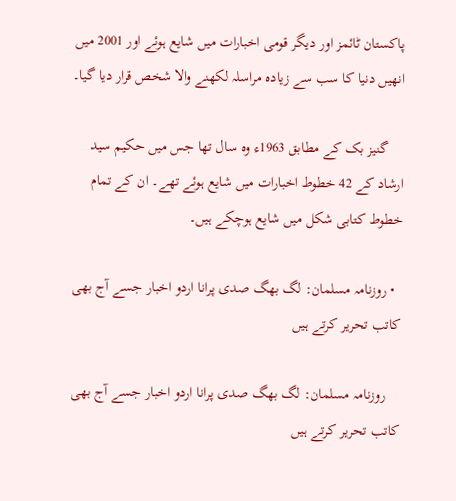پاکستان ٹائمز اور دیگر قومی اخبارات میں شایع ہوئے اور 2001 میں‌ انھیں‌ دنیا کا سب سے زیادہ مراسلہ لکھنے والا شخص قرار دیا گیا۔

    گنیز بک کے مطابق 1963ء وہ سال تھا جس میں حکیم سید ارشاد کے 42 خطوط اخبارات میں شایع ہوئے تھے۔ ان کے تمام خطوط کتابی شکل میں شایع ہوچکے ہیں۔

  • روزنامہ مسلمان: لگ بھگ صدی پرانا اردو اخبار جسے آج بھی کاتب تحریر کرتے ہیں

    روزنامہ مسلمان: لگ بھگ صدی پرانا اردو اخبار جسے آج بھی کاتب تحریر کرتے ہیں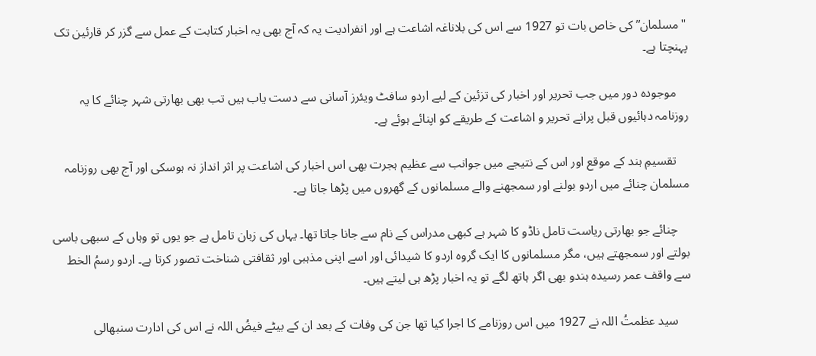"مسلمان” کی خاص بات تو 1927 سے اس کی بلاناغہ اشاعت ہے اور انفرادیت یہ کہ آج بھی یہ اخبار کتابت کے عمل سے گزر کر قارئین تک پہنچتا ہے۔

    موجودہ دور میں جب تحریر اور اخبار کی تزئین کے لیے اردو سافٹ ویئرز آسانی سے دست یاب ہیں تب بھی بھارتی شہر چنائے کا یہ روزنامہ دہائیوں قبل پرانے تحریر و اشاعت کے طریقے کو اپنائے ہوئے ہے۔

    تقسیمِ ہند کے موقع اور اس کے نتیجے میں جوانب سے عظیم ہجرت بھی اس اخبار کی اشاعت پر اثر انداز نہ ہوسکی اور آج بھی روزنامہ مسلمان چنائے میں اردو بولنے اور سمجھنے والے مسلمانوں کے گھروں میں پڑھا جاتا ہے۔

    چنائے جو بھارتی ریاست تامل ناڈو کا شہر ہے کبھی مدراس کے نام سے جانا جاتا تھا۔ یہاں کی زبان تامل ہے جو یوں تو وہاں کے سبھی باسی بولتے اور سمجھتے ہیں، مگر مسلمانوں کا ایک گروہ اردو کا شیدائی اور اسے اپنی مذہبی اور ثقافتی شناخت تصور کرتا ہے۔ اردو رسمُ الخط سے واقف عمر رسیدہ ہندو بھی اگر ہاتھ لگے تو یہ اخبار پڑھ ہی لیتے ہیں۔

    سید عظمتُ اللہ نے 1927 میں اس روزنامے کا اجرا کیا تھا جن کی وفات کے بعد ان کے بیٹے فیضُ اللہ نے اس کی ادارت سنبھالی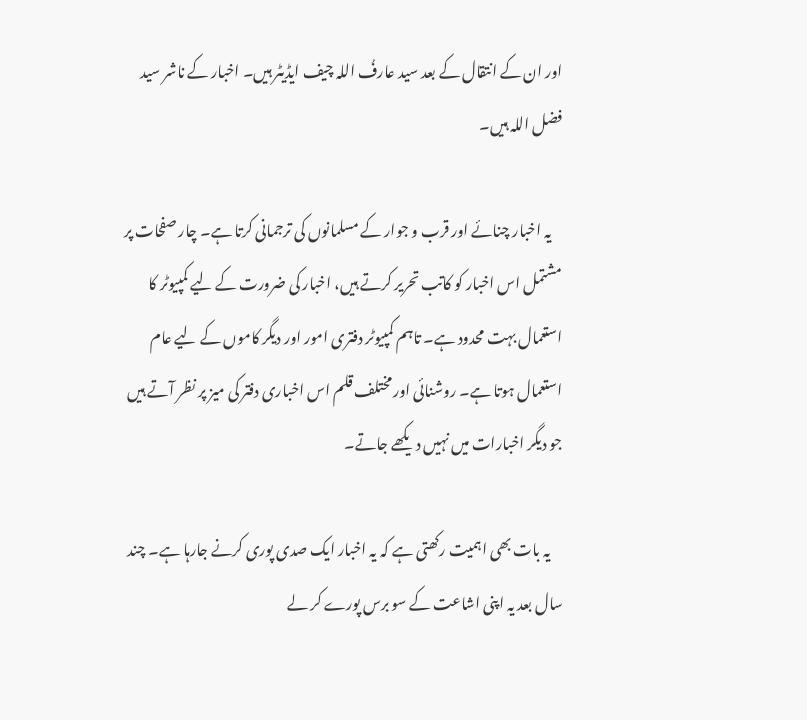اور ان کے انتقال کے بعد سید عارفُ اللہ چیف ایڈیٹر ہیں۔ اخبار کے ناشر سید فضل اللہ ہیں۔

    یہ اخبار چنائے اور قرب و جوار کے مسلمانوں کی ترجمانی کرتا ہے۔ چار صفحات پر مشتمل اس اخبار کو کاتب تحریر کرتے ہیں، اخبار کی ضرورت کے لیے کمپیوٹر کا استعمال بہت محدود ہے۔ تاہم کمپیوٹر دفتری امور اور دیگر کاموں کے لیے عام استعمال ہوتا ہے۔ روشنائی اور مختلف قلم اس اخباری دفتر کی میز پر نظر آتے ہیں جو دیگر اخبارات میں‌ نہیں‌ دیکھے جاتے۔

    یہ بات بھی اہمیت رکھتی ہے کہ یہ اخبار ایک صدی پوری کرنے جارہا ہے۔ چند سال بعد یہ اپنی اشاعت کے سو برس پورے کر لے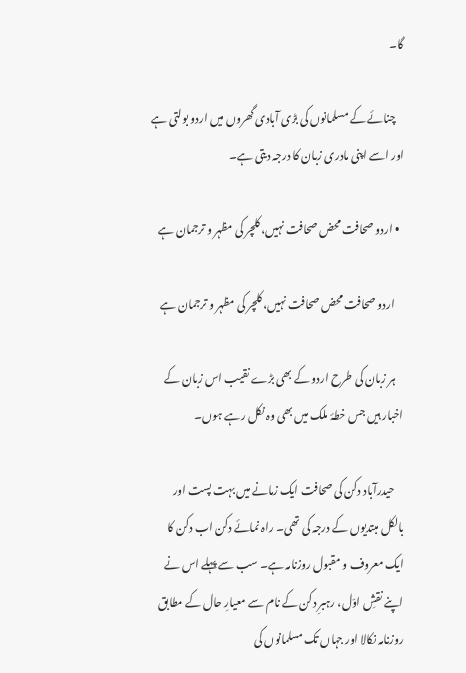گا۔

    چنائے کے مسلمانوں کی بڑی آبادی گھروں میں اردو بولتی ہے اور اسے اپنی مادری زبان کا درجہ دیتی ہے۔

  • اردو صحافت محض صحافت نہیں، کلچر کی مظہر و ترجمان ہے

    اردو صحافت محض صحافت نہیں، کلچر کی مظہر و ترجمان ہے

    ہر زبان کی طرح اردو کے بھی بڑے نقیب اس زبان کے اخبار ہیں جس خطۂ ملک میں بھی وہ نکل رہے ہوں۔

    حیدرآباد دکن کی صحافت ایک زمانے میں بہت پست اور بالکل مبتدیوں کے درجہ کی تھی۔ راہ نمائے دکن اب دکن کا ایک معروف و مقبول روزنامہ ہے۔ سب سے پہلے اس نے اپنے نقشِ اوّل، رہبرِ دکن کے نام سے معیارِ حال کے مطابق روزنامہ نکالا اور جہاں تک مسلمانوں کی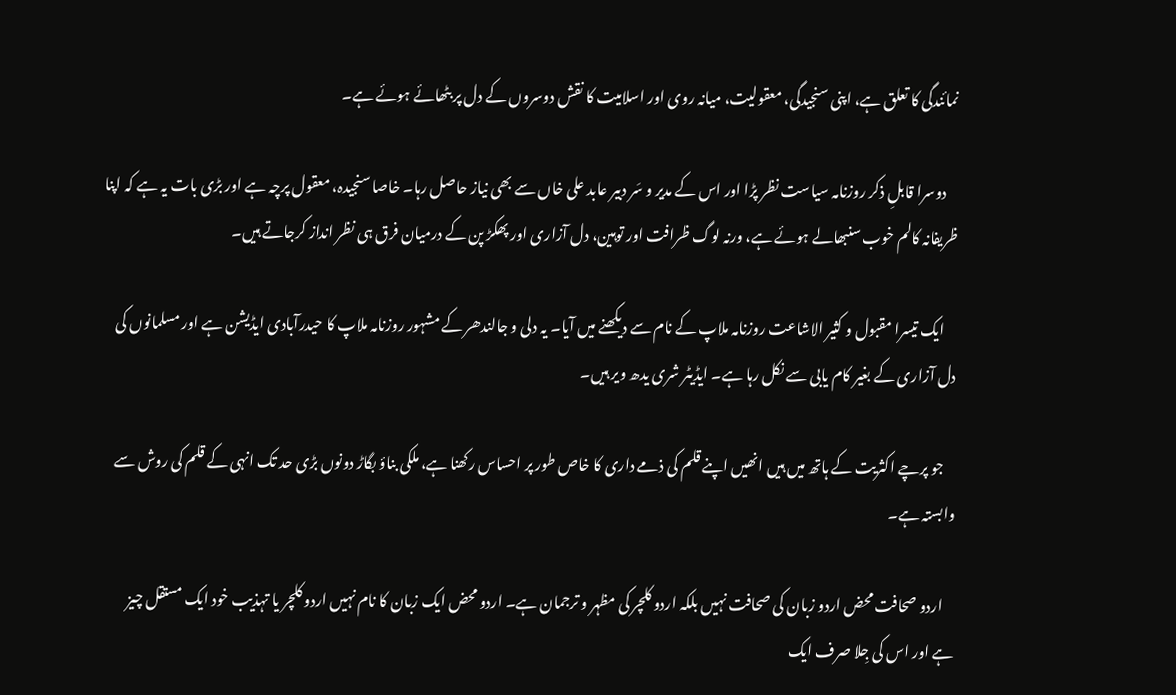نمائندگی کا تعلق ہے، اپنی سنجیدگی، معقولیت، میانہ روی اور اسلامیت کا نقش دوسروں کے دل پر بٹھائے ہوئے ہے۔

    دوسرا قابلِ ذکر روزنامہ سیاست نظر پڑا اور اس کے مدیر و سَر دبیر عابد علی خاں سے بھی نیاز حاصل رہا۔ خاصا سنجیدہ، معقول پرچہ ہے اور بڑی بات یہ ہے کہ اپنا ظریفانہ کالم خوب سنبھالے ہوئے ہے، ورنہ لوگ ظرافت اور توہین، دل آزاری اور پھکڑ پن کے درمیان فرق ہی نظر انداز کرجاتے ہیں۔

    ایک تیسرا مقبول و کثیر الاشاعت روزنامہ ملاپ کے نام سے دیکھنے میں آیا۔ یہ دلی و جالندھر کے مشہور روزنامہ ملاپ کا حیدرآبادی ایڈیشن ہے اور مسلمانوں کی دل آزاری کے بغیر کام یابی سے نکل رہا ہے۔ ایڈیٹر شری یدھ ویر ہیں۔

    جو پرچے اکثریت کے ہاتھ میں ہیں انھیں اپنے قلم کی ذمے داری کا خاص طور پر احساس رکھنا ہے، ملکی بناؤ بگاڑ دونوں بڑی حد تک انہی کے قلم کی روش سے وابستہ ہے۔

    اردو صحافت محض اردو زبان کی صحافت نہیں بلکہ اردو کلچر کی مظہر و ترجمان ہے۔ اردو محض ایک زبان کا نام نہیں اردو کلچر یا تہذیب خود ایک مستقل چیز ہے اور اس کی جِلا صرف ایک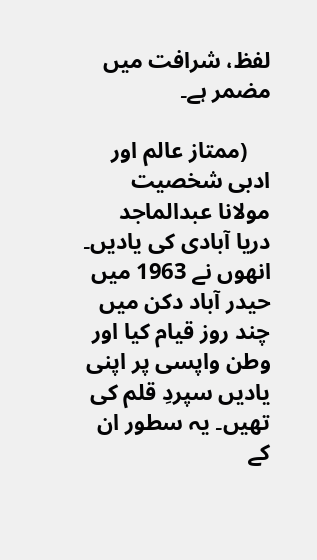لفظ، شرافت میں مضمر ہے۔

    (ممتاز عالم اور ادبی شخصیت مولانا عبدالماجد دریا آبادی کی یادیں۔ انھوں نے 1963 میں حیدر آباد دکن میں چند روز قیام کیا اور وطن واپسی پر اپنی یادیں سپردِ قلم کی تھیں۔ یہ سطور ان کے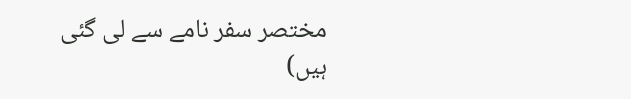مختصر سفر نامے سے لی گئی ہیں)